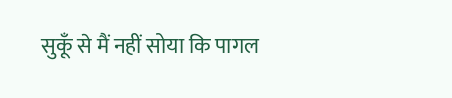सुकूँ से मैं नहीं सोया कि पागल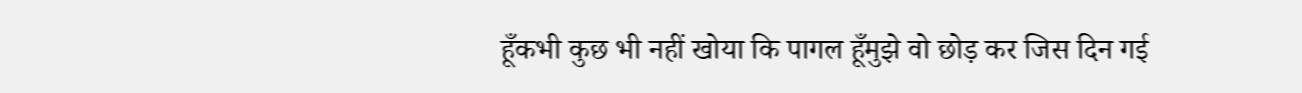हूँकभी कुछ भी नहीं खोया कि पागल हूँमुझे वो छोड़ कर जिस दिन गई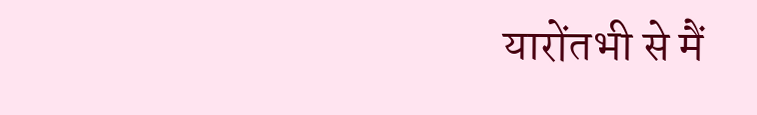यारोंतभी से मैं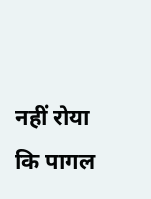नहीं रोया कि पागल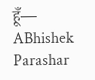हूँ— ABhishek Parashar